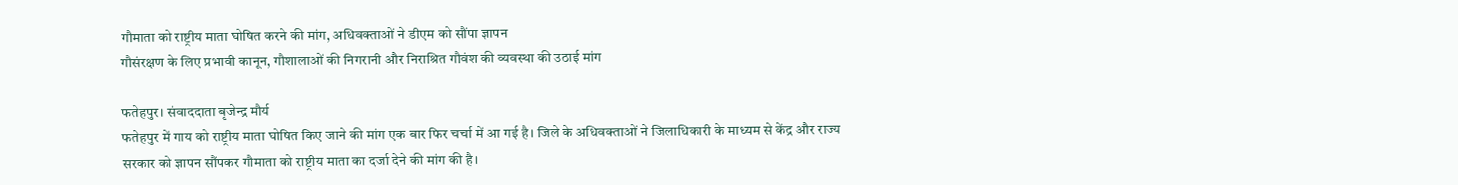गौमाता को राष्ट्रीय माता घोषित करने की मांग, अधिवक्ताओं ने डीएम को सौंपा ज्ञापन
गौसंरक्षण के लिए प्रभावी कानून, गौशालाओं की निगरानी और निराश्रित गौवंश की व्यवस्था की उठाई मांग

फतेहपुर। संवाददाता बृजेन्द्र मौर्य
फतेहपुर में गाय को राष्ट्रीय माता घोषित किए जाने की मांग एक बार फिर चर्चा में आ गई है। जिले के अधिवक्ताओं ने जिलाधिकारी के माध्यम से केंद्र और राज्य सरकार को ज्ञापन सौंपकर गौमाता को राष्ट्रीय माता का दर्जा देने की मांग की है।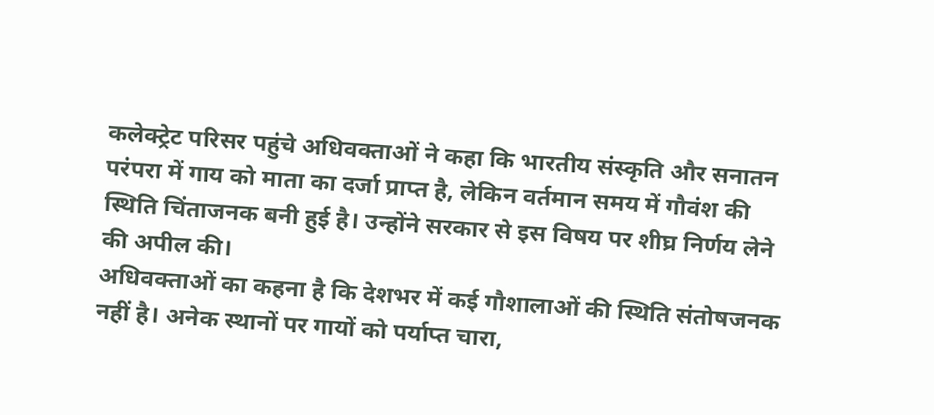कलेक्ट्रेट परिसर पहुंचे अधिवक्ताओं ने कहा कि भारतीय संस्कृति और सनातन परंपरा में गाय को माता का दर्जा प्राप्त है, लेकिन वर्तमान समय में गौवंश की स्थिति चिंताजनक बनी हुई है। उन्होंने सरकार से इस विषय पर शीघ्र निर्णय लेने की अपील की।
अधिवक्ताओं का कहना है कि देशभर में कई गौशालाओं की स्थिति संतोषजनक नहीं है। अनेक स्थानों पर गायों को पर्याप्त चारा,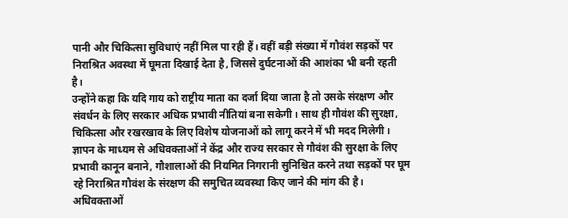पानी और चिकित्सा सुविधाएं नहीं मिल पा रही हैं। वहीं बड़ी संख्या में गौवंश सड़कों पर निराश्रित अवस्था में घूमता दिखाई देता है, जिससे दुर्घटनाओं की आशंका भी बनी रहती है।
उन्होंने कहा कि यदि गाय को राष्ट्रीय माता का दर्जा दिया जाता है तो उसके संरक्षण और संवर्धन के लिए सरकार अधिक प्रभावी नीतियां बना सकेगी। साथ ही गौवंश की सुरक्षा, चिकित्सा और रखरखाव के लिए विशेष योजनाओं को लागू करने में भी मदद मिलेगी।
ज्ञापन के माध्यम से अधिवक्ताओं ने केंद्र और राज्य सरकार से गौवंश की सुरक्षा के लिए प्रभावी कानून बनाने, गौशालाओं की नियमित निगरानी सुनिश्चित करने तथा सड़कों पर घूम रहे निराश्रित गौवंश के संरक्षण की समुचित व्यवस्था किए जाने की मांग की है।
अधिवक्ताओं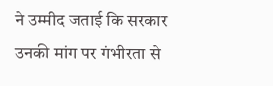ने उम्मीद जताई कि सरकार उनकी मांग पर गंभीरता से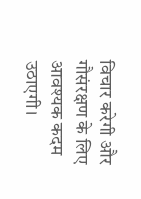विचार करेगी और गौसंरक्षण के लिए आवश्यक कदम उठाएगी।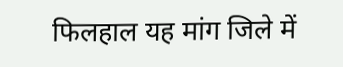फिलहाल यह मांग जिले में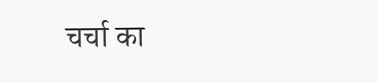चर्चा का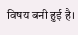विषय बनी हुई है।